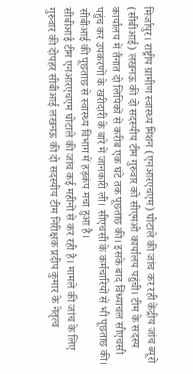मिर्जापुर। राष्ट्रीय ग्रामीण स्वास्थ्य मिशन (एनआरएचएम) घोटाले की जांच कर रही केंद्रीय जांच ब्यूरो (सीबीआई) लखनऊ की दो सदस्यीय टीम गुरुवार को सीएमओ कार्यालय पहुंची। टीम के सदस्य कार्यालय में तैनात दो लिपिकों से करीब एक घंटे तक पूछताछ की। इसके बाद विंध्याचल सीएचसी पहुंच कर उपकरणों के खरीदारी के बारे में जानकारी ली। सीएचसी के कर्मचारियों से भी पूछताछ की। सीबीआई की पूछताछ से स्वास्थ्य विभाग में हड़कंप मचा हुआ है।
सीबीआई टीम एनआरएचएम घोटाले की जांच कई महीनों से कर रही है। मामले की जांच के लिए गुरुवार की दोपहर सीबीआई लखनऊ की दो सदस्यीय टीम निरीक्षक प्रदीप कुमार के नेतृत्व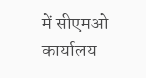में सीएमओ कार्यालय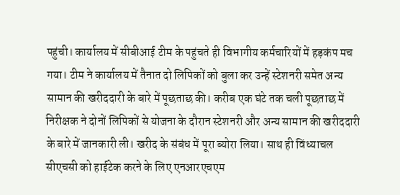पहुंची। कार्यालय में सीबीआई टीम के पहुंचते ही विभागीय कर्मचारियों में हड़कंप मच गया। टीम ने कार्यालय में तैनात दो लिपिकों को बुला कर उन्हें स्टेशनरी समेत अन्य सामान की खरीददारी के बारे में पूछताछ की। करीब एक घंटे तक चली पूछताछ में निरीक्षक ने दोनों लिपिकों से योजना के दौरान स्टेशनरी और अन्य सामान की खरीददारी के बारे में जानकारी ली। खरीद के संबंध में पूरा ब्योरा लिया। साथ ही विंध्याचल सीएचसी को हाईटेक करने के लिए एनआरएचएम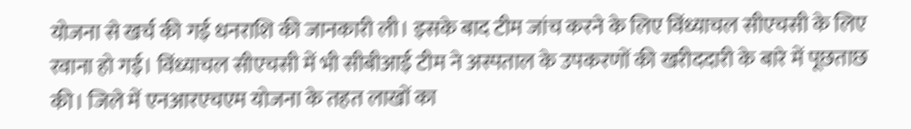योजना से खर्च की गई धनराशि की जानकारी ली। इसके बाद टीम जांच करने के लिए विंध्याचल सीएचसी के लिए रवाना हो गई। विंध्याचल सीएचसी में भी सीबीआई टीम ने अस्पताल के उपकरणों की खरीददारी के बारे में पूछताछ की। जिले में एनआरएचएम योजना के तहत लाखों का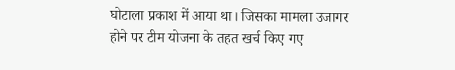घोटाला प्रकाश में आया था। जिसका मामला उजागर होने पर टीम योजना के तहत खर्च किए गए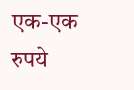एक-एक रुपये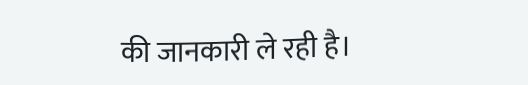की जानकारी ले रही है।